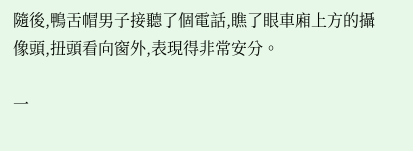隨後,鴨舌帽男子接聽了個電話,瞧了眼車廂上方的攝像頭,扭頭看向窗外,表現得非常安分。

一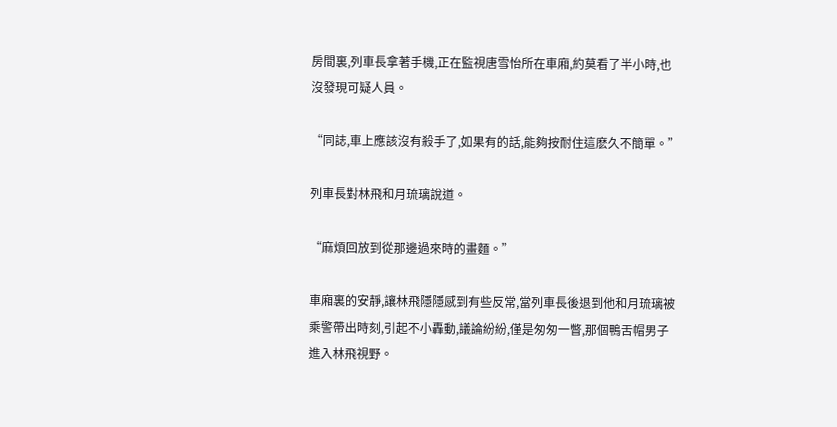房間裏,列車長拿著手機,正在監視唐雪怡所在車廂,約莫看了半小時,也沒發現可疑人員。

“同誌,車上應該沒有殺手了,如果有的話,能夠按耐住這麽久不簡單。”

列車長對林飛和月琉璃說道。

“麻煩回放到從那邊過來時的畫麵。”

車廂裏的安靜,讓林飛隱隱感到有些反常,當列車長後退到他和月琉璃被乘警帶出時刻,引起不小轟動,議論紛紛,僅是匆匆一瞥,那個鴨舌帽男子進入林飛視野。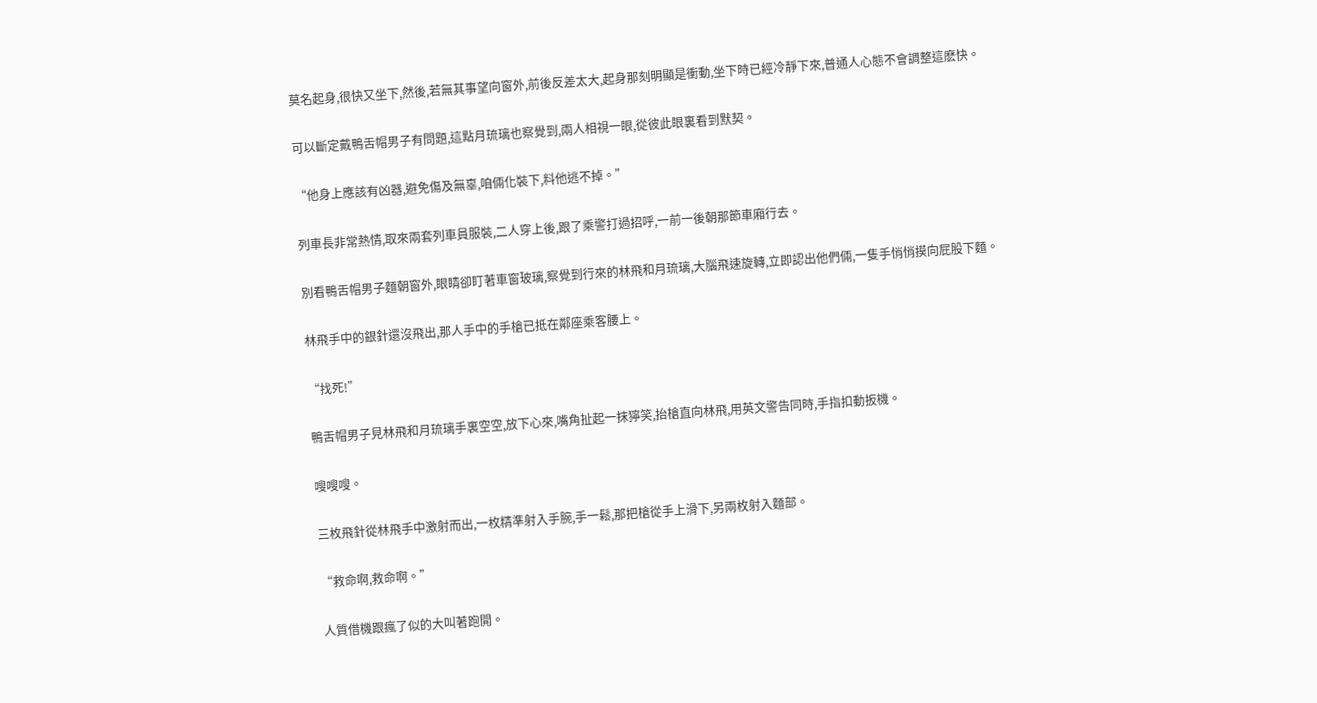莫名起身,很快又坐下,然後,若無其事望向窗外,前後反差太大,起身那刻明顯是衝動,坐下時已經冷靜下來,普通人心態不會調整這麽快。

可以斷定戴鴨舌帽男子有問題,這點月琉璃也察覺到,兩人相視一眼,從彼此眼裏看到默契。

“他身上應該有凶器,避免傷及無辜,咱倆化裝下,料他逃不掉。”

列車長非常熱情,取來兩套列車員服裝,二人穿上後,跟了乘警打過招呼,一前一後朝那節車廂行去。

別看鴨舌帽男子麵朝窗外,眼睛卻盯著車窗玻璃,察覺到行來的林飛和月琉璃,大腦飛速旋轉,立即認出他們倆,一隻手悄悄摸向屁股下麵。

林飛手中的銀針還沒飛出,那人手中的手槍已抵在鄰座乘客腰上。

“找死!”

鴨舌帽男子見林飛和月琉璃手裏空空,放下心來,嘴角扯起一抹獰笑,抬槍直向林飛,用英文警告同時,手指扣動扳機。

嗖嗖嗖。

三枚飛針從林飛手中激射而出,一枚精準射入手腕,手一鬆,那把槍從手上滑下,另兩枚射入麵部。

“救命啊,救命啊。”

人質借機跟瘋了似的大叫著跑開。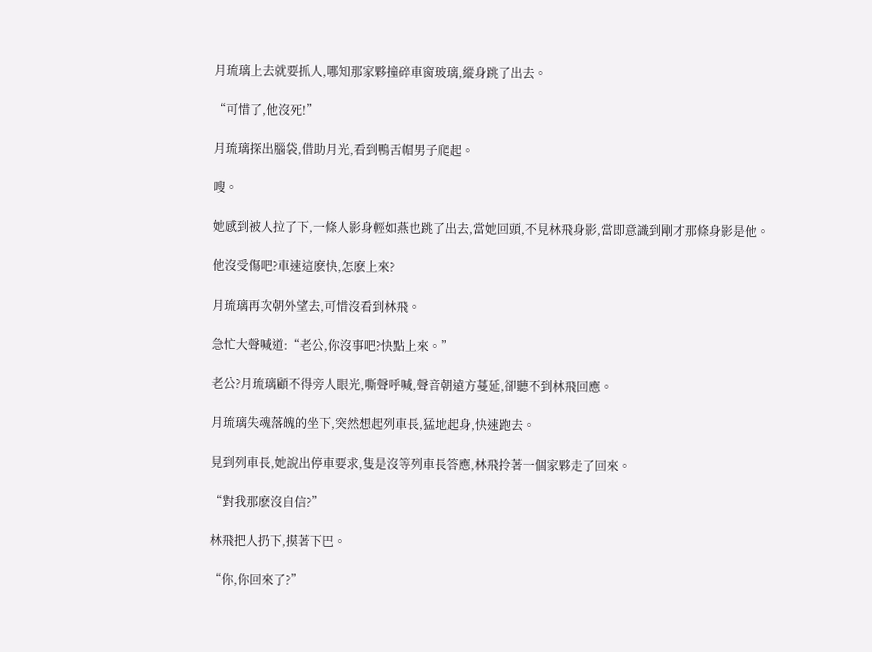月琉璃上去就要抓人,哪知那家夥撞碎車窗玻璃,縱身跳了出去。

“可惜了,他沒死!”

月琉璃探出腦袋,借助月光,看到鴨舌帽男子爬起。

嗖。

她感到被人拉了下,一條人影身輕如燕也跳了出去,當她回頭,不見林飛身影,當即意識到剛才那條身影是他。

他沒受傷吧?車速這麽快,怎麽上來?

月琉璃再次朝外望去,可惜沒看到林飛。

急忙大聲喊道:“老公,你沒事吧?快點上來。”

老公?月琉璃顧不得旁人眼光,嘶聲呼喊,聲音朝遠方蔓延,卻聽不到林飛回應。

月琉璃失魂落魄的坐下,突然想起列車長,猛地起身,快速跑去。

見到列車長,她說出停車要求,隻是沒等列車長答應,林飛拎著一個家夥走了回來。

“對我那麽沒自信?”

林飛把人扔下,摸著下巴。

“你,你回來了?”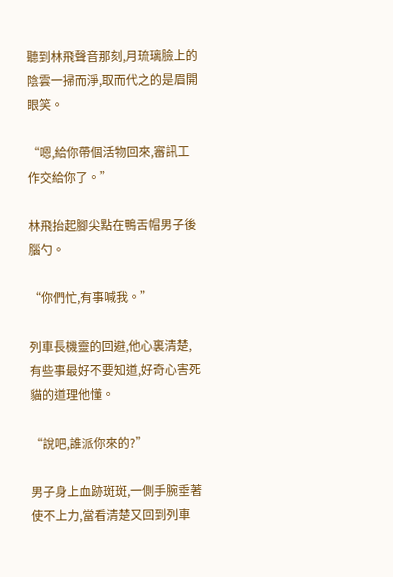聽到林飛聲音那刻,月琉璃臉上的陰雲一掃而淨,取而代之的是眉開眼笑。

“嗯,給你帶個活物回來,審訊工作交給你了。”

林飛抬起腳尖點在鴨舌帽男子後腦勺。

“你們忙,有事喊我。”

列車長機靈的回避,他心裏清楚,有些事最好不要知道,好奇心害死貓的道理他懂。

“說吧,誰派你來的?”

男子身上血跡斑斑,一側手腕垂著使不上力,當看清楚又回到列車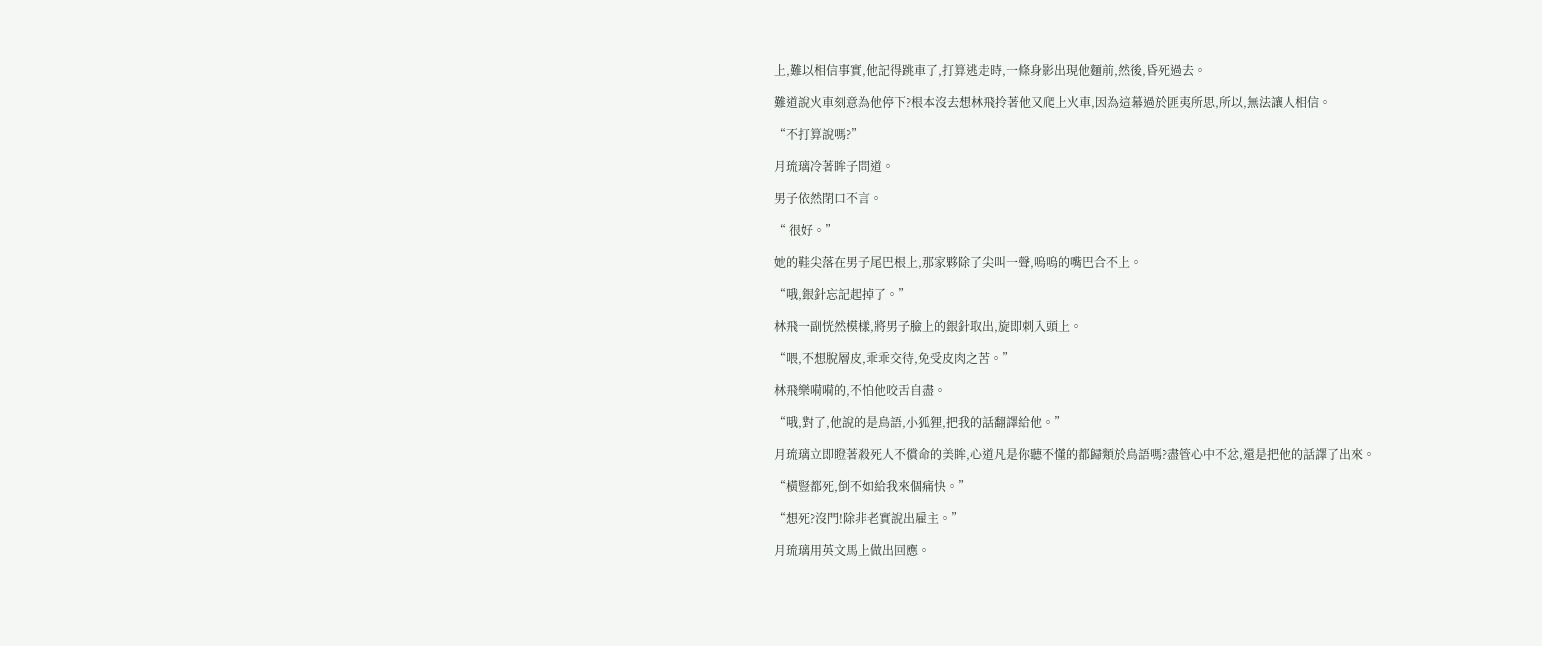上,難以相信事實,他記得跳車了,打算逃走時,一條身影出現他麵前,然後,昏死過去。

難道說火車刻意為他停下?根本沒去想林飛拎著他又爬上火車,因為這幕過於匪夷所思,所以,無法讓人相信。

“不打算說嗎?”

月琉璃冷著眸子問道。

男子依然閉口不言。

“ 很好。”

她的鞋尖落在男子尾巴根上,那家夥除了尖叫一聲,嗚嗚的嘴巴合不上。

“哦,銀針忘記起掉了。”

林飛一副恍然模樣,將男子臉上的銀針取出,旋即刺入頭上。

“喂,不想脫層皮,乖乖交待,免受皮肉之苦。”

林飛樂嗬嗬的,不怕他咬舌自盡。

“哦,對了,他說的是鳥語,小狐狸,把我的話翻譯給他。”

月琉璃立即瞪著殺死人不償命的美眸,心道凡是你聽不懂的都歸類於鳥語嗎?盡管心中不忿,還是把他的話譯了出來。

“橫豎都死,倒不如給我來個痛快。”

“想死?沒門!除非老實說出雇主。”

月琉璃用英文馬上做出回應。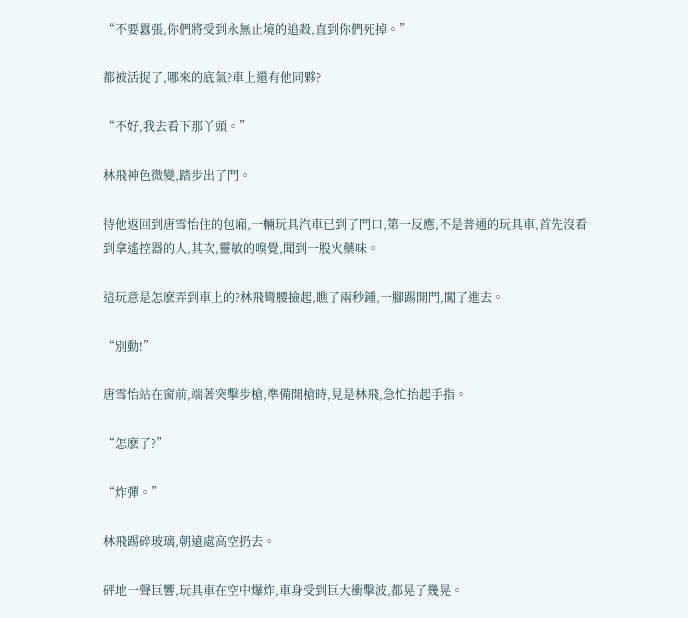“不要囂張,你們將受到永無止境的追殺,直到你們死掉。”

都被活捉了,哪來的底氣?車上還有他同夥?

“不好,我去看下那丫頭。”

林飛神色微變,踏步出了門。

待他返回到唐雪怡住的包廂,一輛玩具汽車已到了門口,第一反應,不是普通的玩具車,首先沒看到拿遙控器的人,其次,靈敏的嗅覺,聞到一股火藥味。

這玩意是怎麽弄到車上的?林飛彎腰撿起,瞧了兩秒鍾,一腳踢開門,闖了進去。

“別動!”

唐雪怡站在窗前,端著突擊步槍,準備開槍時,見是林飛,急忙抬起手指。

“怎麽了?”

“炸彈。”

林飛踢碎玻璃,朝遠處高空扔去。

砰地一聲巨響,玩具車在空中爆炸,車身受到巨大衝擊波,都晃了幾晃。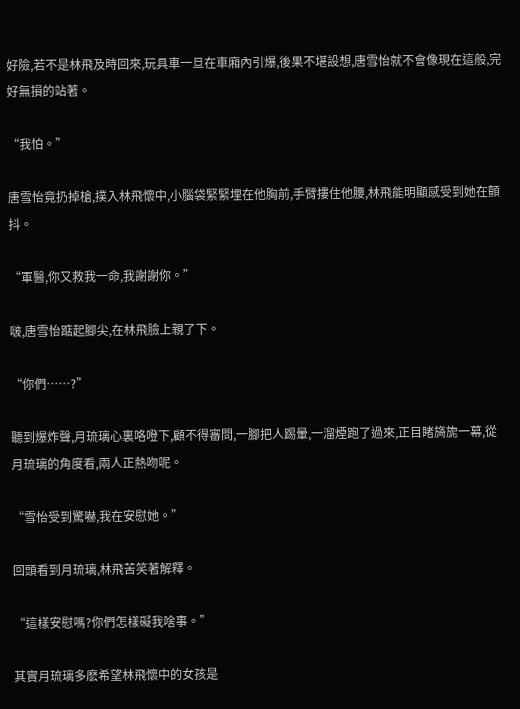好險,若不是林飛及時回來,玩具車一旦在車廂內引爆,後果不堪設想,唐雪怡就不會像現在這般,完好無損的站著。

“我怕。”

唐雪怡竟扔掉槍,撲入林飛懷中,小腦袋緊緊埋在他胸前,手臂摟住他腰,林飛能明顯感受到她在顫抖。

“軍醫,你又救我一命,我謝謝你。”

啵,唐雪怡踮起腳尖,在林飛臉上親了下。

“你們……?”

聽到爆炸聲,月琉璃心裏咯噔下,顧不得審問,一腳把人踢暈,一溜煙跑了過來,正目睹旖旎一幕,從月琉璃的角度看,兩人正熱吻呢。

“雪怡受到驚嚇,我在安慰她。”

回頭看到月琉璃,林飛苦笑著解釋。

“這樣安慰嗎?你們怎樣礙我啥事。”

其實月琉璃多麽希望林飛懷中的女孩是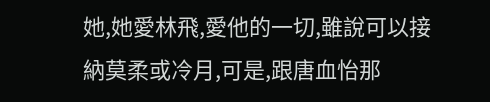她,她愛林飛,愛他的一切,雖說可以接納莫柔或冷月,可是,跟唐血怡那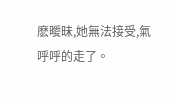麽曖昧,她無法接受,氣呼呼的走了。